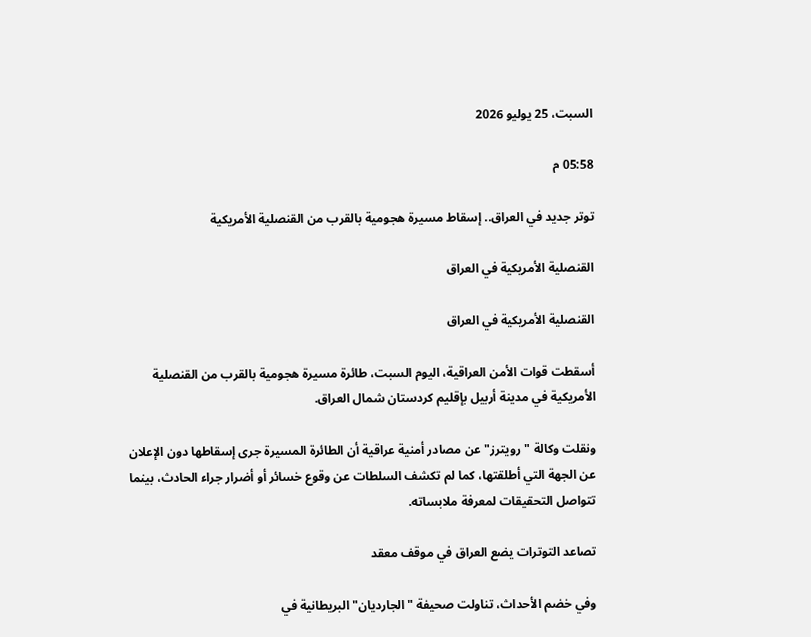السبت، 25 يوليو 2026

05:58 م

توتر جديد في العراق.. إسقاط مسيرة هجومية بالقرب من القنصلية الأمريكية

القنصلية الأمريكية في العراق

القنصلية الأمريكية في العراق

أسقطت قوات الأمن العراقية، اليوم السبت، طائرة مسيرة هجومية بالقرب من القنصلية الأمريكية في مدينة أربيل بإقليم كردستان شمال العراق.

ونقلت وكالة "رويترز" عن مصادر أمنية عراقية أن الطائرة المسيرة جرى إسقاطها دون الإعلان عن الجهة التي أطلقتها، كما لم تكشف السلطات عن وقوع خسائر أو أضرار جراء الحادث، بينما تتواصل التحقيقات لمعرفة ملابساته.

تصاعد التوترات يضع العراق في موقف معقد

وفي خضم الأحداث، تناولت صحيفة "الجارديان" البريطانية في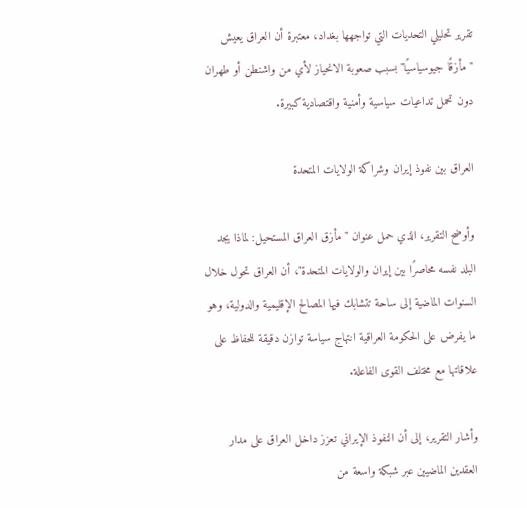تقرير تحليلي التحديات التي تواجهها بغداد، معتبرة أن العراق يعيش "مأزقًا جيوسياسيًا" بسبب صعوبة الانحياز لأي من واشنطن أو طهران دون تحمل تداعيات سياسية وأمنية واقتصادية كبيرة.

العراق بين نفوذ إيران وشراكة الولايات المتحدة

وأوضح التقرير، الذي حمل عنوان "مأزق العراق المستحيل: لماذا يجد البلد نفسه محاصرًا بين إيران والولايات المتحدة"، أن العراق تحول خلال السنوات الماضية إلى ساحة تتشابك فيها المصالح الإقليمية والدولية، وهو ما يفرض على الحكومة العراقية انتهاج سياسة توازن دقيقة للحفاظ على علاقاتها مع مختلف القوى الفاعلة.

وأشار التقرير، إلى أن النفوذ الإيراني تعزز داخل العراق على مدار العقدين الماضيين عبر شبكة واسعة من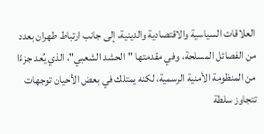العلاقات السياسية والاقتصادية والدينية، إلى جانب ارتباط طهران بعدد من الفصائل المسلحة، وفي مقدمتها "الحشد الشعبي"، الذي يُعد جزءًا من المنظومة الأمنية الرسمية، لكنه يمتلك في بعض الأحيان توجهات تتجاوز سلطة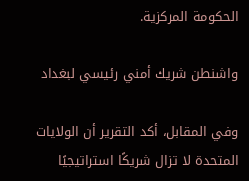الحكومة المركزية.

واشنطن شريك أمني رئيسي لبغداد

وفي المقابل، أكد التقرير أن الولايات المتحدة لا تزال شريكًا استراتيجيًا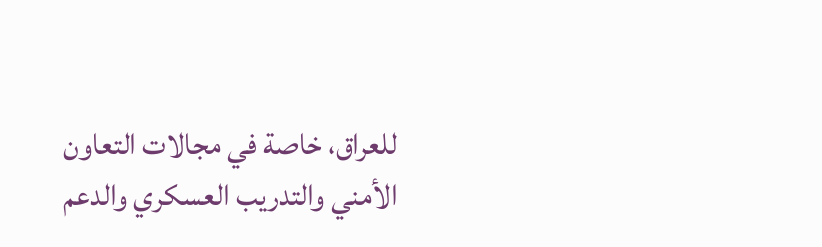للعراق، خاصة في مجالات التعاون الأمني والتدريب العسكري والدعم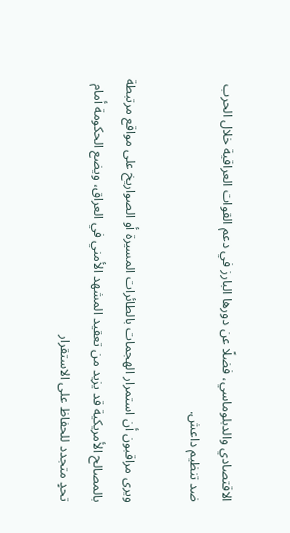الاقتصادي والدبلوماسي، فضلًا عن دورها البارز في دعم القوات العراقية خلال الحرب ضد تنظيم داعش.

ويرى مراقبون أن استمرار الهجمات بالطائرات المسيرة أو الصواريخ على مواقع مرتبطة بالمصالح الأمريكية قد يزيد من تعقيد المشهد الأمني في العراق، ويضع الحكومة أمام تحدٍ متجدد للحفاظ على الاستقرار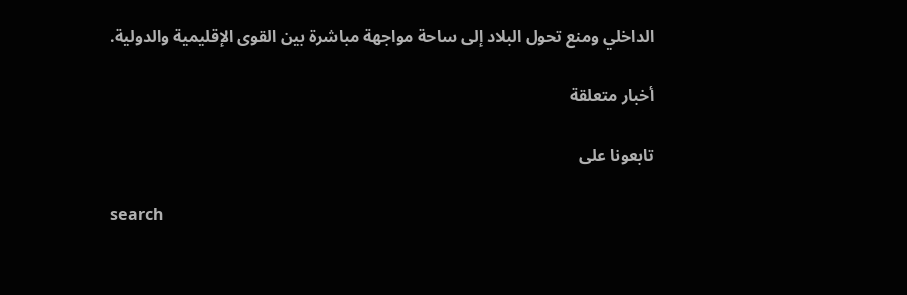الداخلي ومنع تحول البلاد إلى ساحة مواجهة مباشرة بين القوى الإقليمية والدولية.

أخبار متعلقة

تابعونا على

search